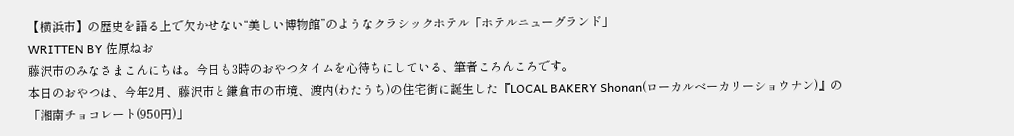【横浜市】の歴史を語る上で欠かせない“美しい博物館”のようなクラシックホテル「ホテルニューグランド」
WRITTEN BY 佐原ねお
藤沢市のみなさまこんにちは。今日も3時のおやつタイムを心待ちにしている、筆者ころんころです。
本日のおやつは、今年2月、藤沢市と鎌倉市の市境、渡内(わたうち)の住宅街に誕生した『LOCAL BAKERY Shonan(ローカルベーカリーショウナン)』の「湘南チョコレート(950円)」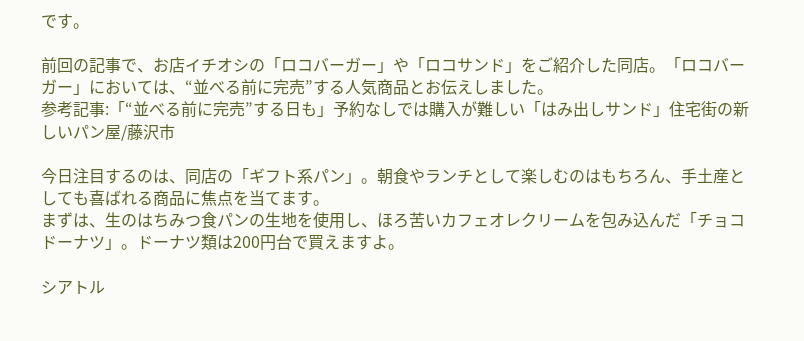です。

前回の記事で、お店イチオシの「ロコバーガー」や「ロコサンド」をご紹介した同店。「ロコバーガー」においては、“並べる前に完売”する人気商品とお伝えしました。
参考記事:「“並べる前に完売”する日も」予約なしでは購入が難しい「はみ出しサンド」住宅街の新しいパン屋/藤沢市

今日注目するのは、同店の「ギフト系パン」。朝食やランチとして楽しむのはもちろん、手土産としても喜ばれる商品に焦点を当てます。
まずは、生のはちみつ食パンの生地を使用し、ほろ苦いカフェオレクリームを包み込んだ「チョコドーナツ」。ドーナツ類は200円台で買えますよ。

シアトル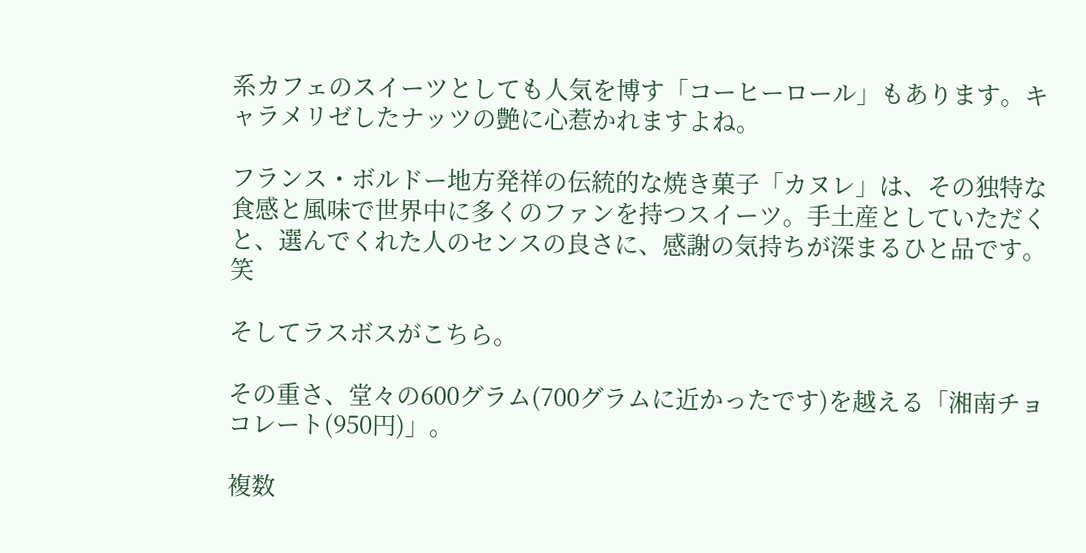系カフェのスイーツとしても人気を博す「コーヒーロール」もあります。キャラメリゼしたナッツの艶に心惹かれますよね。

フランス・ボルドー地方発祥の伝統的な焼き菓子「カヌレ」は、その独特な食感と風味で世界中に多くのファンを持つスイーツ。手土産としていただくと、選んでくれた人のセンスの良さに、感謝の気持ちが深まるひと品です。笑

そしてラスボスがこちら。

その重さ、堂々の600グラム(700グラムに近かったです)を越える「湘南チョコレート(950円)」。

複数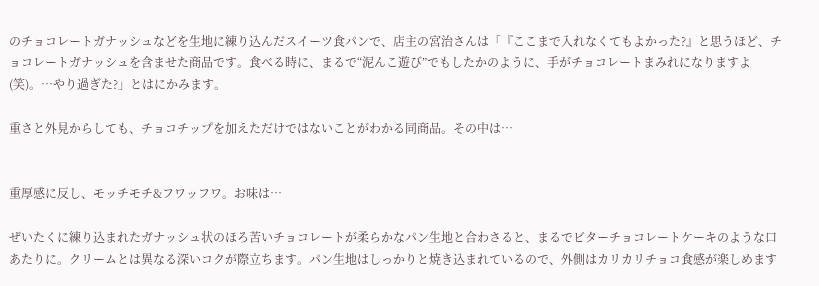のチョコレートガナッシュなどを生地に練り込んだスイーツ食パンで、店主の宮治さんは「『ここまで入れなくてもよかった?』と思うほど、チョコレートガナッシュを含ませた商品です。食べる時に、まるで“泥んこ遊び”でもしたかのように、手がチョコレートまみれになりますよ(笑)。…やり過ぎた?」とはにかみます。

重さと外見からしても、チョコチップを加えただけではないことがわかる同商品。その中は…


重厚感に反し、モッチモチ&フワッフワ。お味は…

ぜいたくに練り込まれたガナッシュ状のほろ苦いチョコレートが柔らかなパン生地と合わさると、まるでビターチョコレートケーキのような口あたりに。クリームとは異なる深いコクが際立ちます。パン生地はしっかりと焼き込まれているので、外側はカリカリチョコ食感が楽しめます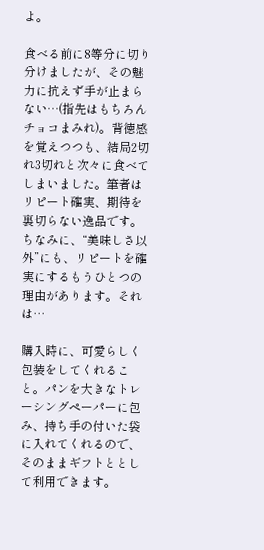よ。

食べる前に8等分に切り分けましたが、その魅力に抗えず手が止まらない…(指先はもちろんチョコまみれ)。背徳感を覚えつつも、結局2切れ3切れと次々に食べてしまいました。筆者はリピート確実、期待を裏切らない逸品です。
ちなみに、“美味しさ以外”にも、リピートを確実にするもうひとつの理由があります。それは…

購入時に、可愛らしく包装をしてくれること。パンを大きなトレーシングペーパーに包み、持ち手の付いた袋に入れてくれるので、そのままギフトととして利用できます。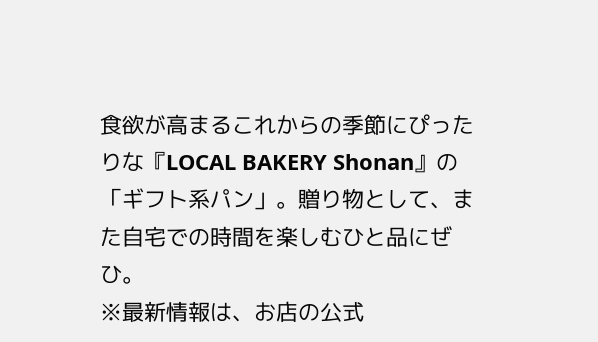食欲が高まるこれからの季節にぴったりな『LOCAL BAKERY Shonan』の「ギフト系パン」。贈り物として、また自宅での時間を楽しむひと品にぜひ。
※最新情報は、お店の公式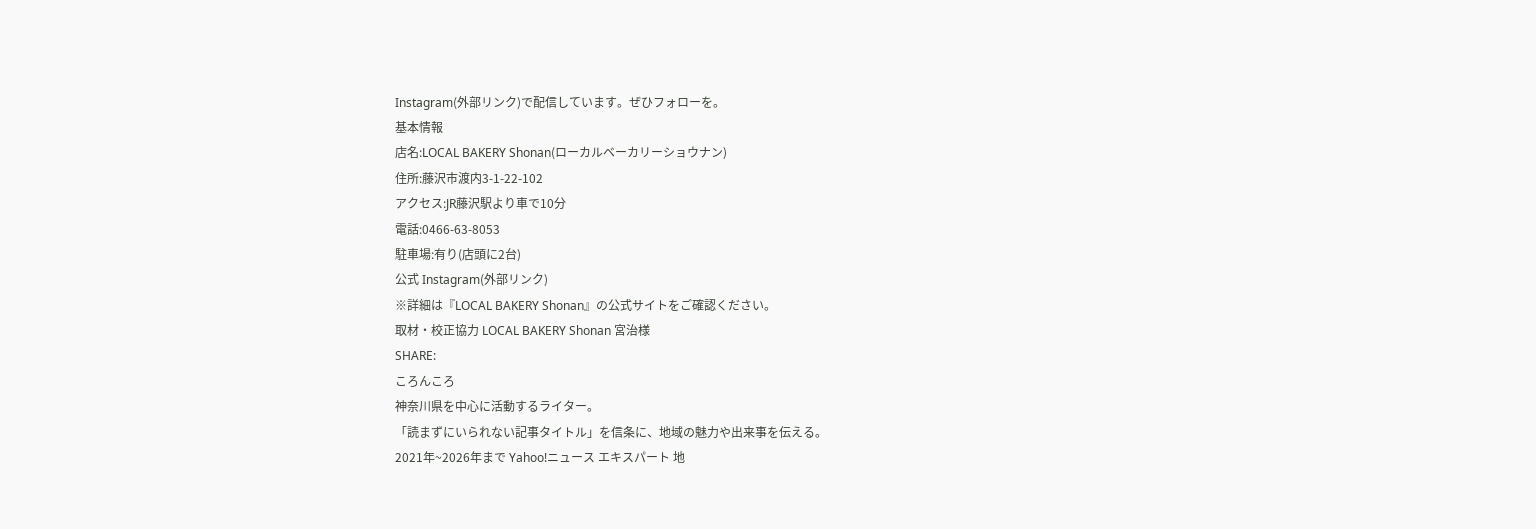Instagram(外部リンク)で配信しています。ぜひフォローを。
基本情報
店名:LOCAL BAKERY Shonan(ローカルベーカリーショウナン)
住所:藤沢市渡内3-1-22-102
アクセス:JR藤沢駅より車で10分
電話:0466-63-8053
駐車場:有り(店頭に2台)
公式 Instagram(外部リンク)
※詳細は『LOCAL BAKERY Shonan』の公式サイトをご確認ください。
取材・校正協力 LOCAL BAKERY Shonan 宮治様
SHARE:
ころんころ
神奈川県を中心に活動するライター。
「読まずにいられない記事タイトル」を信条に、地域の魅力や出来事を伝える。
2021年~2026年まで Yahoo!ニュース エキスパート 地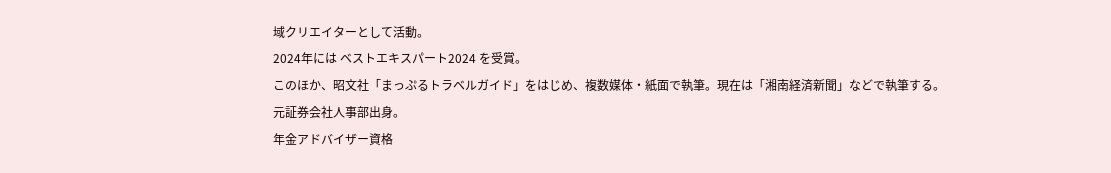域クリエイターとして活動。
2024年には ベストエキスパート2024 を受賞。
このほか、昭文社「まっぷるトラベルガイド」をはじめ、複数媒体・紙面で執筆。現在は「湘南経済新聞」などで執筆する。
元証券会社人事部出身。
年金アドバイザー資格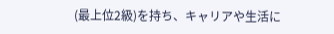(最上位2級)を持ち、キャリアや生活に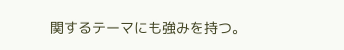関するテーマにも強みを持つ。